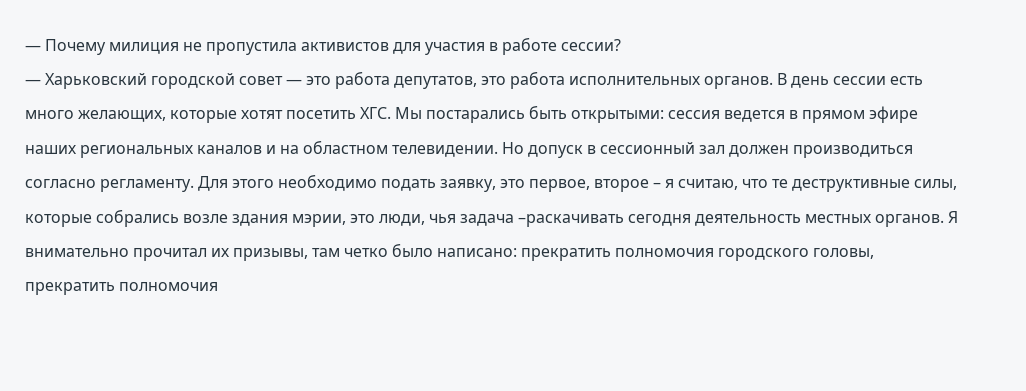— Почему милиция не пропустила активистов для участия в работе сессии?
— Харьковский городской совет — это работа депутатов, это работа исполнительных органов. В день сессии есть много желающих, которые хотят посетить ХГС. Мы постарались быть открытыми: сессия ведется в прямом эфире наших региональных каналов и на областном телевидении. Но допуск в сессионный зал должен производиться согласно регламенту. Для этого необходимо подать заявку, это первое, второе – я считаю, что те деструктивные силы, которые собрались возле здания мэрии, это люди, чья задача –раскачивать сегодня деятельность местных органов. Я внимательно прочитал их призывы, там четко было написано: прекратить полномочия городского головы, прекратить полномочия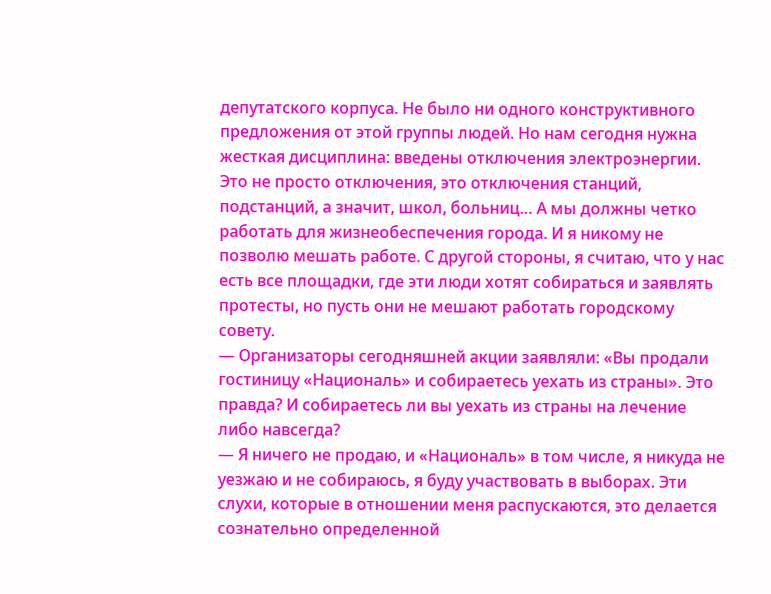депутатского корпуса. Не было ни одного конструктивного предложения от этой группы людей. Но нам сегодня нужна жесткая дисциплина: введены отключения электроэнергии. Это не просто отключения, это отключения станций, подстанций, а значит, школ, больниц… А мы должны четко работать для жизнеобеспечения города. И я никому не позволю мешать работе. С другой стороны, я считаю, что у нас есть все площадки, где эти люди хотят собираться и заявлять протесты, но пусть они не мешают работать городскому совету.
— Организаторы сегодняшней акции заявляли: «Вы продали гостиницу «Националь» и собираетесь уехать из страны». Это правда? И собираетесь ли вы уехать из страны на лечение либо навсегда?
— Я ничего не продаю, и «Националь» в том числе, я никуда не уезжаю и не собираюсь, я буду участвовать в выборах. Эти слухи, которые в отношении меня распускаются, это делается сознательно определенной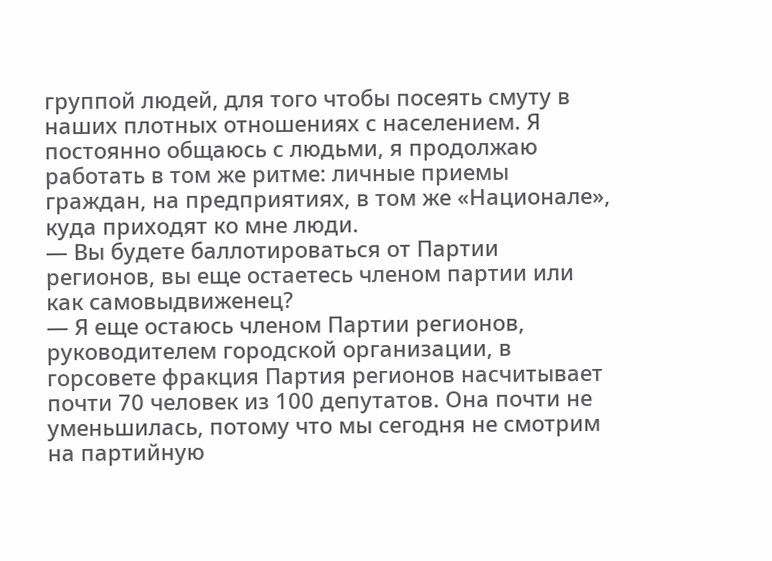группой людей, для того чтобы посеять смуту в наших плотных отношениях с населением. Я постоянно общаюсь с людьми, я продолжаю работать в том же ритме: личные приемы граждан, на предприятиях, в том же «Национале», куда приходят ко мне люди.
— Вы будете баллотироваться от Партии регионов, вы еще остаетесь членом партии или как самовыдвиженец?
— Я еще остаюсь членом Партии регионов, руководителем городской организации, в горсовете фракция Партия регионов насчитывает почти 70 человек из 100 депутатов. Она почти не уменьшилась, потому что мы сегодня не смотрим на партийную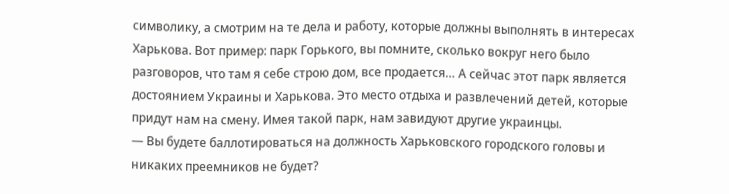символику, а смотрим на те дела и работу, которые должны выполнять в интересах Харькова. Вот пример: парк Горького, вы помните, сколько вокруг него было разговоров, что там я себе строю дом, все продается… А сейчас этот парк является достоянием Украины и Харькова. Это место отдыха и развлечений детей, которые придут нам на смену. Имея такой парк, нам завидуют другие украинцы.
— Вы будете баллотироваться на должность Харьковского городского головы и никаких преемников не будет?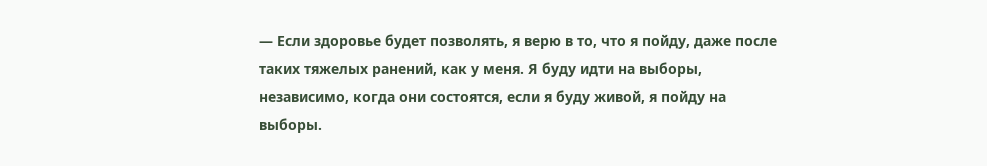— Если здоровье будет позволять, я верю в то, что я пойду, даже после таких тяжелых ранений, как у меня. Я буду идти на выборы, независимо, когда они состоятся, если я буду живой, я пойду на выборы.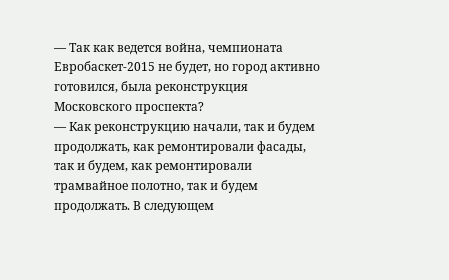— Так как ведется война, чемпионата Евробаскет-2015 не будет, но город активно готовился, была реконструкция Московского проспекта?
— Как реконструкцию начали, так и будем продолжать, как ремонтировали фасады, так и будем, как ремонтировали трамвайное полотно, так и будем продолжать. В следующем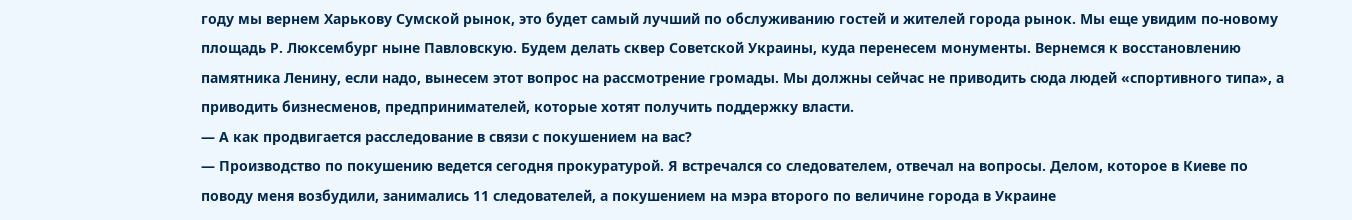году мы вернем Харькову Сумской рынок, это будет самый лучший по обслуживанию гостей и жителей города рынок. Мы еще увидим по-новому площадь Р. Люксембург ныне Павловскую. Будем делать сквер Советской Украины, куда перенесем монументы. Вернемся к восстановлению памятника Ленину, если надо, вынесем этот вопрос на рассмотрение громады. Мы должны сейчас не приводить сюда людей «спортивного типа», а приводить бизнесменов, предпринимателей, которые хотят получить поддержку власти.
— А как продвигается расследование в связи с покушением на вас?
— Производство по покушению ведется сегодня прокуратурой. Я встречался со следователем, отвечал на вопросы. Делом, которое в Киеве по поводу меня возбудили, занимались 11 следователей, а покушением на мэра второго по величине города в Украине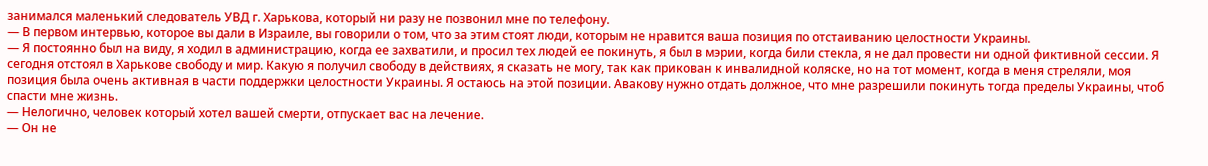занимался маленький следователь УВД г. Харькова, который ни разу не позвонил мне по телефону.
— В первом интервью, которое вы дали в Израиле, вы говорили о том, что за этим стоят люди, которым не нравится ваша позиция по отстаиванию целостности Украины.
— Я постоянно был на виду, я ходил в администрацию, когда ее захватили, и просил тех людей ее покинуть, я был в мэрии, когда били стекла, я не дал провести ни одной фиктивной сессии. Я сегодня отстоял в Харькове свободу и мир. Какую я получил свободу в действиях, я сказать не могу, так как прикован к инвалидной коляске, но на тот момент, когда в меня стреляли, моя позиция была очень активная в части поддержки целостности Украины. Я остаюсь на этой позиции. Авакову нужно отдать должное, что мне разрешили покинуть тогда пределы Украины, чтоб спасти мне жизнь.
— Нелогично, человек который хотел вашей смерти, отпускает вас на лечение.
— Он не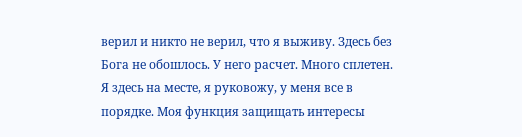верил и никто не верил, что я выживу. Здесь без Бога не обошлось. У него расчет. Много сплетен. Я здесь на месте, я руковожу, у меня все в порядке. Моя функция защищать интересы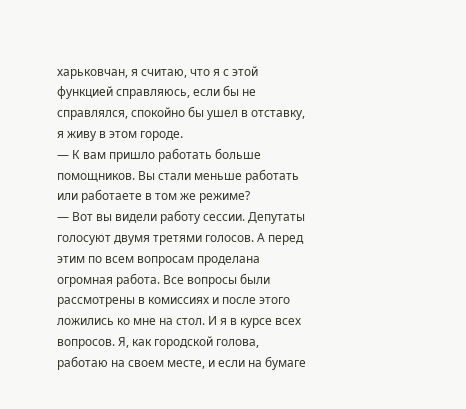харьковчан, я считаю, что я с этой функцией справляюсь, если бы не справлялся, спокойно бы ушел в отставку, я живу в этом городе.
— К вам пришло работать больше помощников. Вы стали меньше работать или работаете в том же режиме?
— Вот вы видели работу сессии. Депутаты голосуют двумя третями голосов. А перед этим по всем вопросам проделана огромная работа. Все вопросы были рассмотрены в комиссиях и после этого ложились ко мне на стол. И я в курсе всех вопросов. Я, как городской голова, работаю на своем месте, и если на бумаге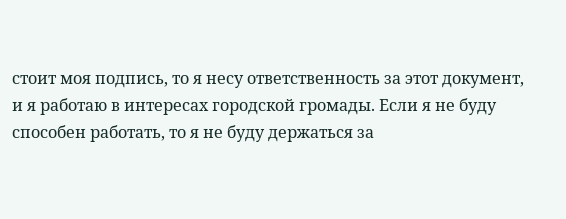стоит моя подпись, то я несу ответственность за этот документ, и я работаю в интересах городской громады. Если я не буду способен работать, то я не буду держаться за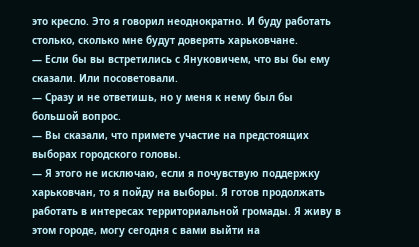это кресло. Это я говорил неоднократно. И буду работать столько, сколько мне будут доверять харьковчане.
— Если бы вы встретились с Януковичем, что вы бы ему сказали. Или посоветовали.
— Сразу и не ответишь, но у меня к нему был бы большой вопрос.
— Вы сказали, что примете участие на предстоящих выборах городского головы.
— Я этого не исключаю, если я почувствую поддержку харьковчан, то я пойду на выборы. Я готов продолжать работать в интересах территориальной громады. Я живу в этом городе, могу сегодня с вами выйти на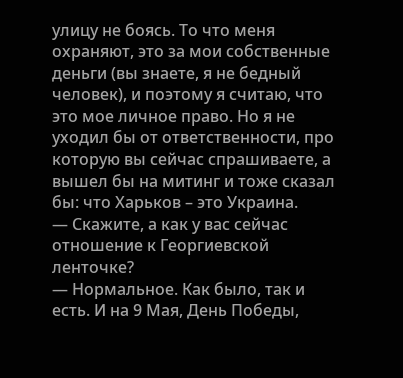улицу не боясь. То что меня охраняют, это за мои собственные деньги (вы знаете, я не бедный человек), и поэтому я считаю, что это мое личное право. Но я не уходил бы от ответственности, про которую вы сейчас спрашиваете, а вышел бы на митинг и тоже сказал бы: что Харьков – это Украина.
— Скажите, а как у вас сейчас отношение к Георгиевской ленточке?
— Нормальное. Как было, так и есть. И на 9 Мая, День Победы,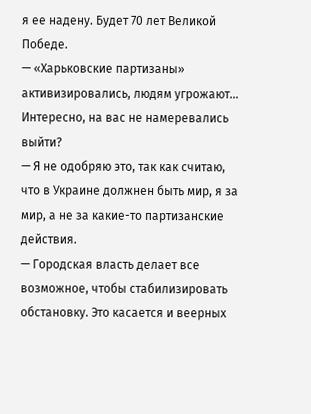я ее надену. Будет 70 лет Великой Победе.
— «Харьковские партизаны» активизировались, людям угрожают… Интересно, на вас не намеревались выйти?
— Я не одобряю это, так как считаю, что в Украине должнен быть мир, я за мир, а не за какие-то партизанские действия.
— Городская власть делает все возможное, чтобы стабилизировать обстановку. Это касается и веерных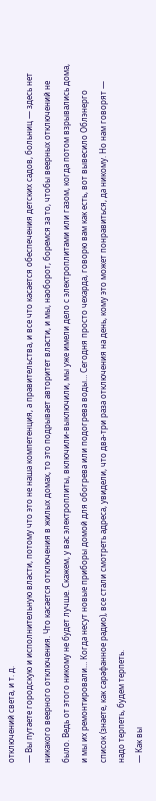отключений света, и т. д.
— Вы путаете городскую и исполнительную власти, потому что это не наша компетенция, а правительства, и все что касается обеспечения детских садов, больниц — здесь нет никакого веерного отключения. Что касается отключения в жилых домах, то это подрывает авторитет власти, и мы, наоборот, боремся за то, чтобы веерных отключений не было. Ведь от этого никому не будет лучше. Скажем, у вас электроплиты, включили-выключили, мы уже имели дело с электроплитами или газом, когда потом взрывались дома, и мы их ремонтировали… Когда несут новые приборы домой для обогрева или подогрева воды… Сегодня просто чехарда, говорю вам как есть, вот вывесило Облэнерго список (знаете, как сарафанное радио), все стали смотреть адреса, увидели, что два-три раза отключения на день, кому это может понравиться, да никому. Но нам говорят — надо терпеть, будем терпеть.
— Как вы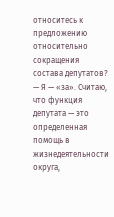относитесь к предложению относительно сокращения состава депутатов?
— Я — «за». Считаю, что функция депутата — это определенная помощь в жизнедеятельности округа,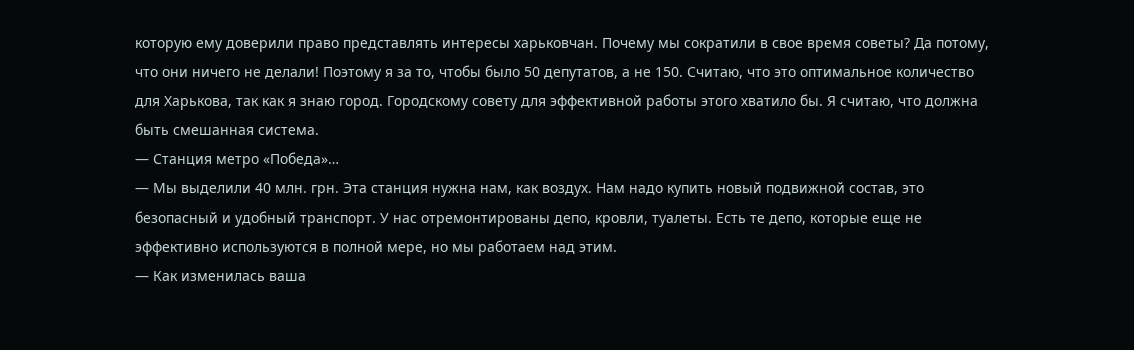которую ему доверили право представлять интересы харьковчан. Почему мы сократили в свое время советы? Да потому, что они ничего не делали! Поэтому я за то, чтобы было 50 депутатов, а не 150. Считаю, что это оптимальное количество для Харькова, так как я знаю город. Городскому совету для эффективной работы этого хватило бы. Я считаю, что должна быть смешанная система.
— Станция метро «Победа»…
— Мы выделили 40 млн. грн. Эта станция нужна нам, как воздух. Нам надо купить новый подвижной состав, это безопасный и удобный транспорт. У нас отремонтированы депо, кровли, туалеты. Есть те депо, которые еще не эффективно используются в полной мере, но мы работаем над этим.
— Как изменилась ваша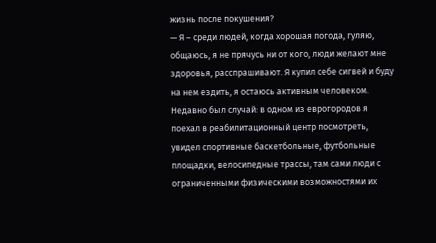жизнь после покушения?
— Я – среди людей, когда хорошая погода, гуляю, общаюсь, я не прячусь ни от кого, люди желают мне здоровья, расспрашивают. Я купил себе сигвей и буду на нем ездить, я остаюсь активным человеком. Недавно был случай: в одном из еврогородов я поехал в реабилитационный центр посмотреть, увидел спортивные баскетбольные, футбольные площадки, велосипедные трассы, там сами люди с ограниченными физическими возможностями их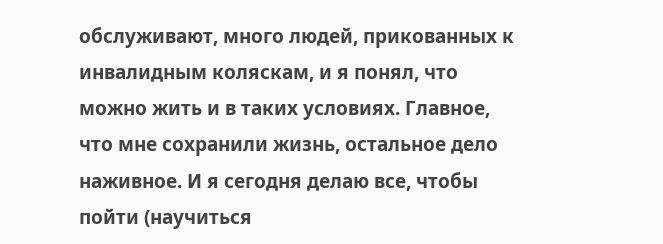обслуживают, много людей, прикованных к инвалидным коляскам, и я понял, что можно жить и в таких условиях. Главное, что мне сохранили жизнь, остальное дело наживное. И я сегодня делаю все, чтобы пойти (научиться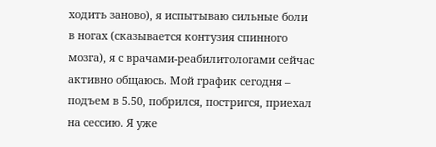ходить заново), я испытываю сильные боли в ногах (сказывается контузия спинного мозга), я с врачами-реабилитологами сейчас активно общаюсь. Мой график сегодня – подъем в 5.50, побрился, постригся, приехал на сессию. Я уже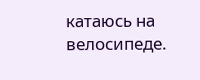катаюсь на велосипеде.